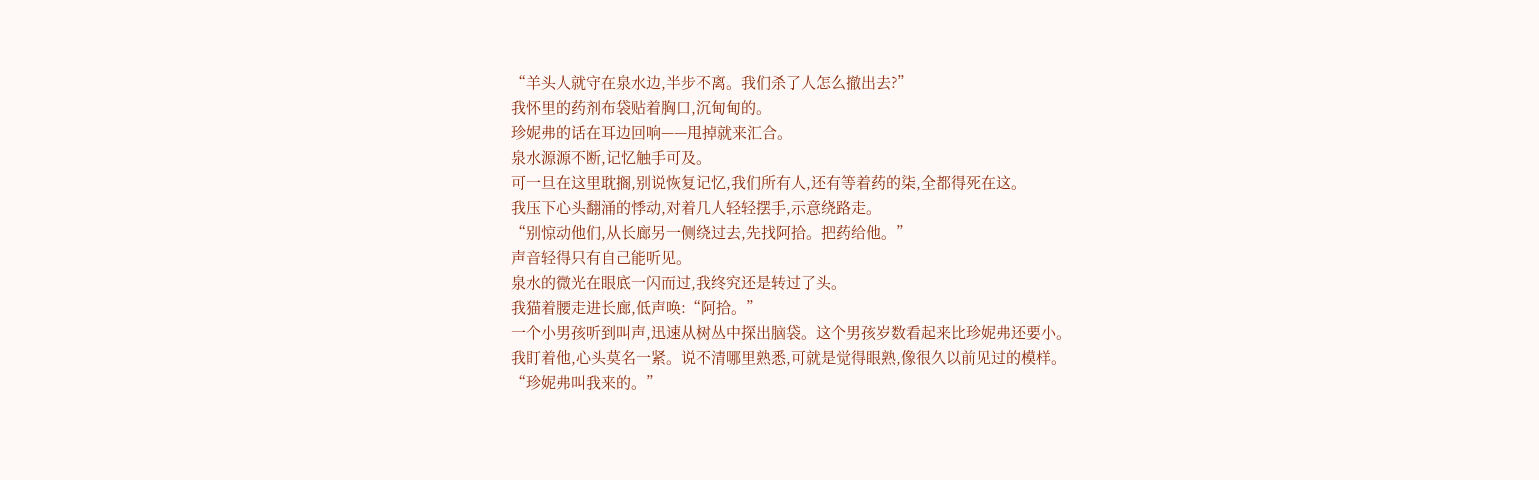“羊头人就守在泉水边,半步不离。我们杀了人怎么撤出去?”
我怀里的药剂布袋贴着胸口,沉甸甸的。
珍妮弗的话在耳边回响——甩掉就来汇合。
泉水源源不断,记忆触手可及。
可一旦在这里耽搁,别说恢复记忆,我们所有人,还有等着药的柒,全都得死在这。
我压下心头翻涌的悸动,对着几人轻轻摆手,示意绕路走。
“别惊动他们,从长廊另一侧绕过去,先找阿拾。把药给他。”
声音轻得只有自己能听见。
泉水的微光在眼底一闪而过,我终究还是转过了头。
我猫着腰走进长廊,低声唤:“阿拾。”
一个小男孩听到叫声,迅速从树丛中探出脑袋。这个男孩岁数看起来比珍妮弗还要小。
我盯着他,心头莫名一紧。说不清哪里熟悉,可就是觉得眼熟,像很久以前见过的模样。
“珍妮弗叫我来的。”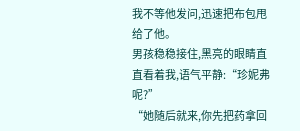我不等他发问,迅速把布包甩给了他。
男孩稳稳接住,黑亮的眼睛直直看着我,语气平静:“珍妮弗呢?”
“她随后就来,你先把药拿回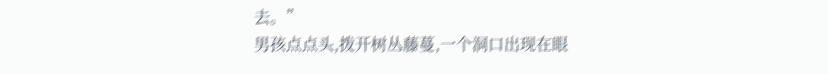去。”
男孩点点头,拨开树丛藤蔓,一个洞口出现在眼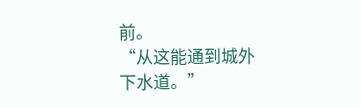前。
“从这能通到城外下水道。”